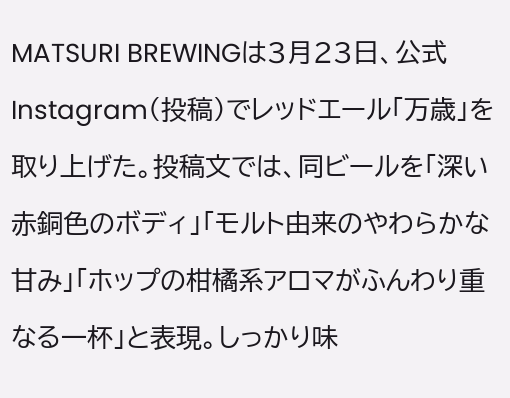MATSURI BREWINGは3月23日、公式Instagram(投稿)でレッドエール「万歳」を取り上げた。投稿文では、同ビールを「深い赤銅色のボディ」「モルト由来のやわらかな甘み」「ホップの柑橘系アロマがふんわり重なる一杯」と表現。しっかり味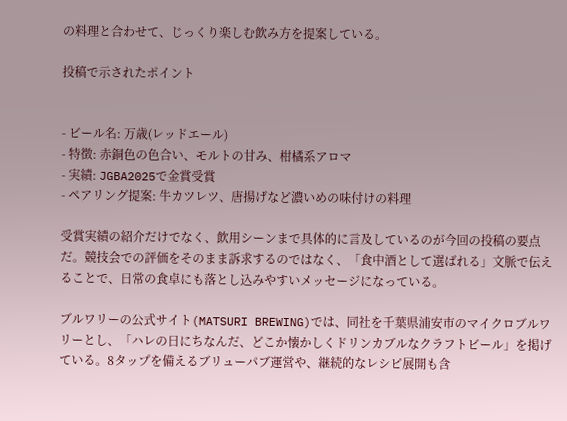の料理と合わせて、じっくり楽しむ飲み方を提案している。

投稿で示されたポイント


- ビール名: 万歳(レッドエール)
- 特徴: 赤銅色の色合い、モルトの甘み、柑橘系アロマ
- 実績: JGBA2025で金賞受賞
- ペアリング提案: 牛カツレツ、唐揚げなど濃いめの味付けの料理

受賞実績の紹介だけでなく、飲用シーンまで具体的に言及しているのが今回の投稿の要点だ。競技会での評価をそのまま訴求するのではなく、「食中酒として選ばれる」文脈で伝えることで、日常の食卓にも落とし込みやすいメッセージになっている。

ブルワリーの公式サイト(MATSURI BREWING)では、同社を千葉県浦安市のマイクロブルワリーとし、「ハレの日にちなんだ、どこか懐かしくドリンカブルなクラフトビール」を掲げている。8タップを備えるブリューパブ運営や、継続的なレシピ展開も含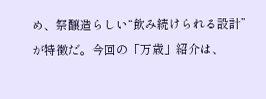め、祭醸造らしい“飲み続けられる設計”が特徴だ。今回の「万歳」紹介は、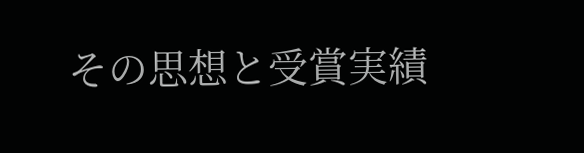その思想と受賞実績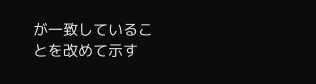が一致していることを改めて示す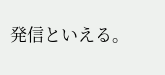発信といえる。